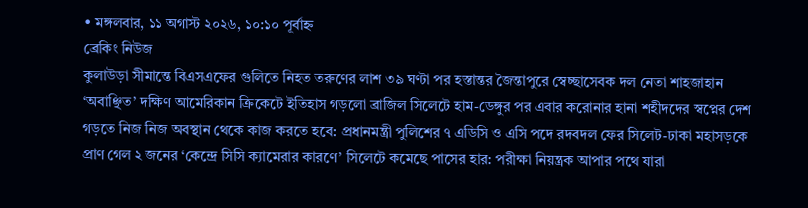• মঙ্গলবার, ১১ অগাস্ট ২০২৬, ১০:১০ পূর্বাহ্ন
ব্রেকিং নিউজ
কুলাউড়া সীমান্তে বিএসএফের গুলিতে নিহত তরুণের লাশ ৩৯ ঘণ্টা পর হস্তান্তর জৈন্তাপুরে স্বেচ্ছাসেবক দল নেতা শাহজাহান ‘অবাঞ্ছিত’ দক্ষিণ আমেরিকান ক্রিকেটে ইতিহাস গড়লো ব্রাজিল সিলেটে হাম-ডেঙ্গুর পর এবার করোনার হানা শহীদদের স্বপ্নের দেশ গড়তে নিজ নিজ অবস্থান থেকে কাজ করতে হবে: প্রধানমন্ত্রী পুলিশের ৭ এডিসি ও এসি পদে রদবদল ফের সিলেট-ঢাকা মহাসড়কে প্রাণ গেল ২ জনের ‘কেন্দ্রে সিসি ক্যামেরার কারণে’ সিলেটে কমেছে পাসের হার: পরীক্ষা নিয়ন্ত্রক আপার পথে যারা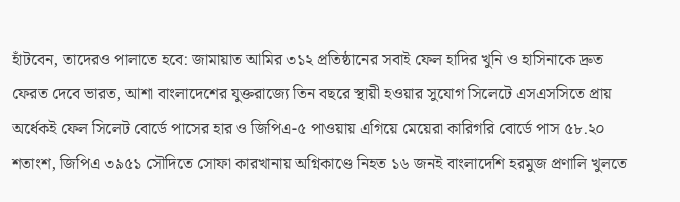হাঁটবেন, তাদেরও পালাতে হবে: জামায়াত আমির ৩১২ প্রতিষ্ঠানের সবাই ফেল হাদির খুনি ও হাসিনাকে দ্রুত ফেরত দেবে ভারত, আশা বাংলাদেশের যুক্তরাজ্যে তিন বছরে স্থায়ী হওয়ার সুযোগ সিলেটে এসএসসিতে প্রায় অর্ধেকই ফেল সিলেট বোর্ডে পাসের হার ও জিপিএ-৫ পাওয়ায় এগিয়ে মেয়েরা কারিগরি বোর্ডে পাস ৫৮.২০ শতাংশ, জিপিএ ৩৯৫১ সৌদিতে সোফা কারখানায় অগ্নিকাণ্ডে নিহত ১৬ জনই বাংলাদেশি হরমুজ প্রণালি খুলতে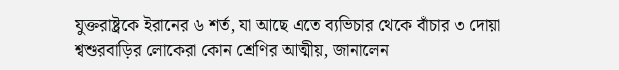যুক্তরাষ্ট্রকে ইরানের ৬ শর্ত, যা আছে এতে ব্যভিচার থেকে বাঁচার ৩ দোয়া শ্বশুরবাড়ির লোকেরা কোন শ্রেণির আত্মীয়, জানালেন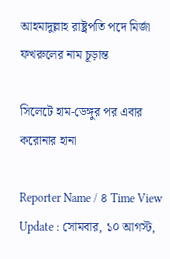আহমাদুল্লাহ রাষ্ট্রপতি পদে মির্জা ফখরুলের নাম চূড়ান্ত

সিলেটে হাম-ডেঙ্গুর পর এবার করোনার হানা

Reporter Name / ৪ Time View
Update : সোমবার, ১০ আগস্ট,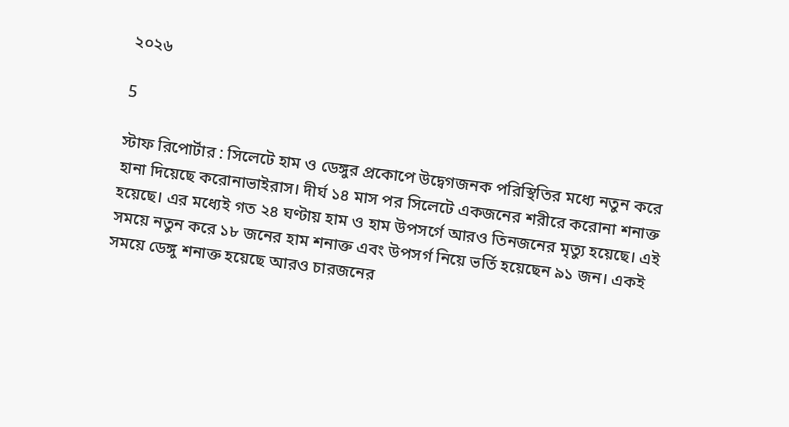২০২৬

5

স্টাফ রিপোর্টার : সিলেটে হাম ও ডেঙ্গুর প্রকোপে উদ্বেগজনক পরিস্থিতির মধ্যে নতুন করে হানা দিয়েছে করোনাভাইরাস। দীর্ঘ ১৪ মাস পর সিলেটে একজনের শরীরে করোনা শনাক্ত হয়েছে। এর মধ্যেই গত ২৪ ঘণ্টায় হাম ও হাম উপসর্গে আরও তিনজনের মৃত্যু হয়েছে। এই সময়ে নতুন করে ১৮ জনের হাম শনাক্ত এবং উপসর্গ নিয়ে ভর্তি হয়েছেন ৯১ জন। একই সময়ে ডেঙ্গু শনাক্ত হয়েছে আরও চারজনের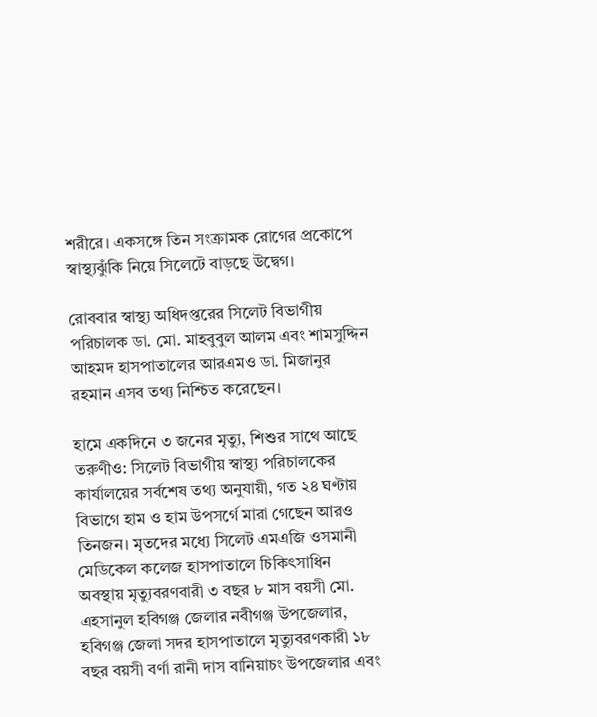শরীরে। একসঙ্গে তিন সংক্রামক রোগের প্রকোপে স্বাস্থ্যঝুঁকি নিয়ে সিলেটে বাড়ছে উদ্বেগ।

রোববার স্বাস্থ্য অধিদপ্তরের সিলেট বিভাগীয় পরিচালক ডা. মো. মাহবুবুল আলম এবং শামসুদ্দিন আহমদ হাসপাতালের আরএমও ডা. মিজানুর রহমান এসব তথ্য নিশ্চিত করেছেন।

হামে একদিনে ৩ জনের মৃত্যু, শিশুর সাথে আছে তরুণীও: সিলেট বিভাগীয় স্বাস্থ্য পরিচালকের কার্যালয়ের সর্বশেষ তথ্য অনুযায়ী, গত ২৪ ঘণ্টায় বিভাগে হাম ও হাম উপসর্গে মারা গেছেন আরও তিনজন। মৃতদের মধ্যে সিলেট এমএজি ওসমানী মেডিকেল কলেজ হাসপাতালে চিকিৎসাধিন অবস্থায় মৃত্যুবরণবারী ৩ বছর ৮ মাস বয়সী মো. এহসানুল হবিগঞ্জ জেলার নবীগঞ্জ উপজেলার, হবিগঞ্জ জেলা সদর হাসপাতালে মৃত্যুবরণকারী ১৮ বছর বয়সী বর্ণা রানী দাস বানিয়াচং উপজেলার এবং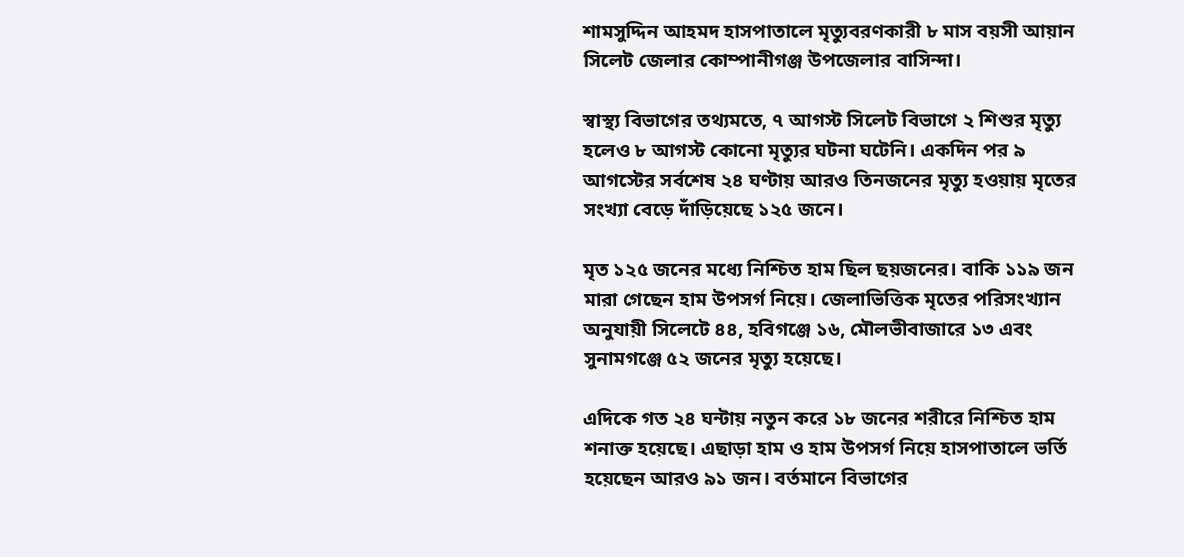শামসুদ্দিন আহমদ হাসপাতালে মৃত্যুবরণকারী ৮ মাস বয়সী আয়ান সিলেট জেলার কোম্পানীগঞ্জ উপজেলার বাসিন্দা।

স্বাস্থ্য বিভাগের তথ্যমতে, ৭ আগস্ট সিলেট বিভাগে ২ শিশুর মৃত্যু হলেও ৮ আগস্ট কোনো মৃত্যুর ঘটনা ঘটেনি। একদিন পর ৯ আগস্টের সর্বশেষ ২৪ ঘণ্টায় আরও তিনজনের মৃত্যু হওয়ায় মৃতের সংখ্যা বেড়ে দাঁড়িয়েছে ১২৫ জনে।

মৃত ১২৫ জনের মধ্যে নিশ্চিত হাম ছিল ছয়জনের। বাকি ১১৯ জন মারা গেছেন হাম উপসর্গ নিয়ে। জেলাভিত্তিক মৃতের পরিসংখ্যান অনুযায়ী সিলেটে ৪৪, হবিগঞ্জে ১৬, মৌলভীবাজারে ১৩ এবং সুনামগঞ্জে ৫২ জনের মৃত্যু হয়েছে।

এদিকে গত ২৪ ঘন্টায় নতুন করে ১৮ জনের শরীরে নিশ্চিত হাম শনাক্ত হয়েছে। এছাড়া হাম ও হাম উপসর্গ নিয়ে হাসপাতালে ভর্তি হয়েছেন আরও ৯১ জন। বর্তমানে বিভাগের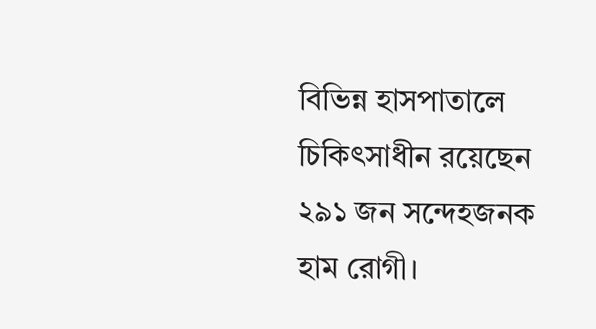বিভিন্ন হাসপাতালে চিকিৎসাধীন রয়েছেন ২৯১ জন সন্দেহজনক হাম রোগী।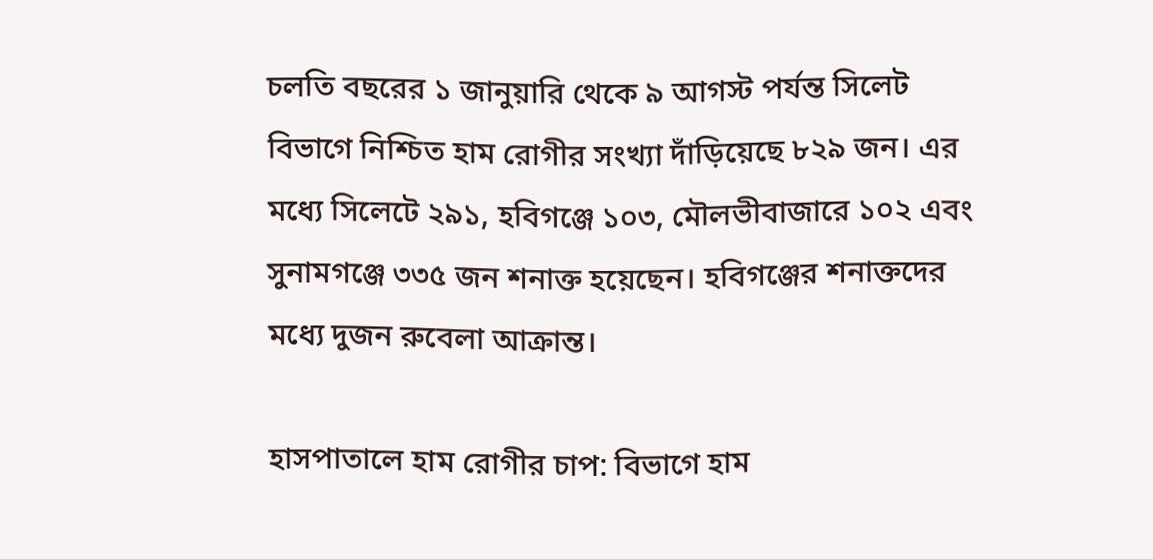চলতি বছরের ১ জানুয়ারি থেকে ৯ আগস্ট পর্যন্ত সিলেট বিভাগে নিশ্চিত হাম রোগীর সংখ্যা দাঁড়িয়েছে ৮২৯ জন। এর মধ্যে সিলেটে ২৯১, হবিগঞ্জে ১০৩, মৌলভীবাজারে ১০২ এবং সুনামগঞ্জে ৩৩৫ জন শনাক্ত হয়েছেন। হবিগঞ্জের শনাক্তদের মধ্যে দুজন রুবেলা আক্রান্ত।

হাসপাতালে হাম রোগীর চাপ: বিভাগে হাম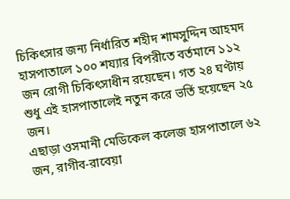চিকিৎসার জন্য নির্ধারিত শহীদ শামসুদ্দিন আহমদ হাসপাতালে ১০০ শয্যার বিপরীতে বর্তমানে ১১২ জন রোগী চিকিৎসাধীন রয়েছেন। গত ২৪ ঘণ্টায় শুধু এই হাসপাতালেই নতুন করে ভর্তি হয়েছেন ২৫ জন।
এছাড়া ওসমানী মেডিকেল কলেজ হাসপাতালে ৬২ জন, রাগীব-রাবেয়া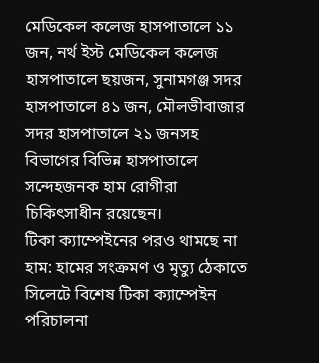মেডিকেল কলেজ হাসপাতালে ১১ জন, নর্থ ইস্ট মেডিকেল কলেজ হাসপাতালে ছয়জন, সুনামগঞ্জ সদর হাসপাতালে ৪১ জন, মৌলভীবাজার সদর হাসপাতালে ২১ জনসহ বিভাগের বিভিন্ন হাসপাতালে সন্দেহজনক হাম রোগীরা চিকিৎসাধীন রয়েছেন।
টিকা ক্যাম্পেইনের পরও থামছে না হাম: হামের সংক্রমণ ও মৃত্যু ঠেকাতে সিলেটে বিশেষ টিকা ক্যাম্পেইন পরিচালনা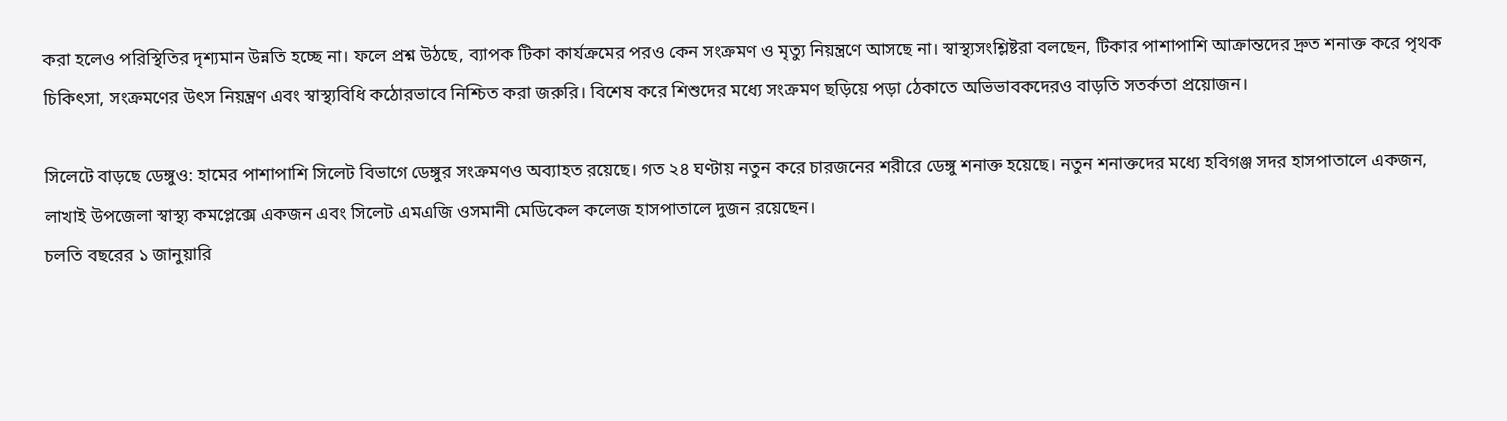করা হলেও পরিস্থিতির দৃশ্যমান উন্নতি হচ্ছে না। ফলে প্রশ্ন উঠছে, ব্যাপক টিকা কার্যক্রমের পরও কেন সংক্রমণ ও মৃত্যু নিয়ন্ত্রণে আসছে না। স্বাস্থ্যসংশ্লিষ্টরা বলছেন, টিকার পাশাপাশি আক্রান্তদের দ্রুত শনাক্ত করে পৃথক চিকিৎসা, সংক্রমণের উৎস নিয়ন্ত্রণ এবং স্বাস্থ্যবিধি কঠোরভাবে নিশ্চিত করা জরুরি। বিশেষ করে শিশুদের মধ্যে সংক্রমণ ছড়িয়ে পড়া ঠেকাতে অভিভাবকদেরও বাড়তি সতর্কতা প্রয়োজন।

সিলেটে বাড়ছে ডেঙ্গুও: হামের পাশাপাশি সিলেট বিভাগে ডেঙ্গুর সংক্রমণও অব্যাহত রয়েছে। গত ২৪ ঘণ্টায় নতুন করে চারজনের শরীরে ডেঙ্গু শনাক্ত হয়েছে। নতুন শনাক্তদের মধ্যে হবিগঞ্জ সদর হাসপাতালে একজন, লাখাই উপজেলা স্বাস্থ্য কমপ্লেক্সে একজন এবং সিলেট এমএজি ওসমানী মেডিকেল কলেজ হাসপাতালে দুজন রয়েছেন।
চলতি বছরের ১ জানুয়ারি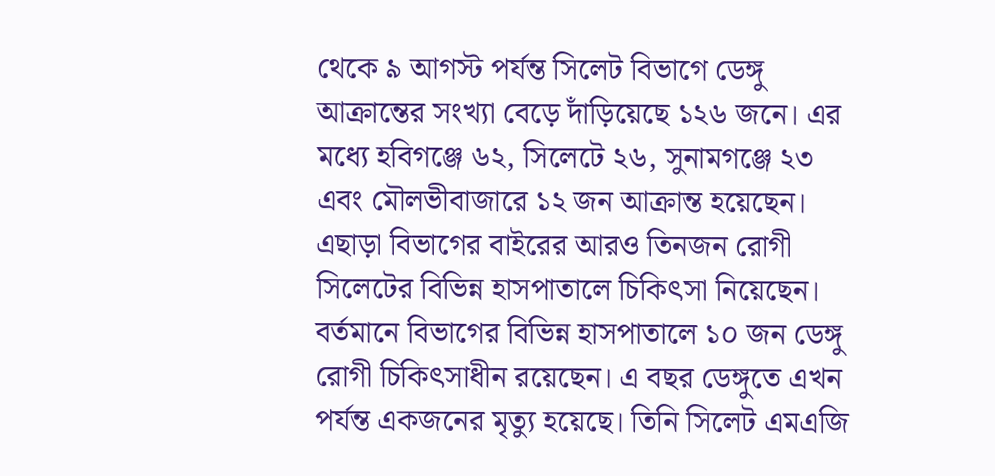থেকে ৯ আগস্ট পর্যন্ত সিলেট বিভাগে ডেঙ্গু আক্রান্তের সংখ্যা বেড়ে দাঁড়িয়েছে ১২৬ জনে। এর মধ্যে হবিগঞ্জে ৬২, সিলেটে ২৬, সুনামগঞ্জে ২৩ এবং মৌলভীবাজারে ১২ জন আক্রান্ত হয়েছেন। এছাড়া বিভাগের বাইরের আরও তিনজন রোগী সিলেটের বিভিন্ন হাসপাতালে চিকিৎসা নিয়েছেন।
বর্তমানে বিভাগের বিভিন্ন হাসপাতালে ১০ জন ডেঙ্গু রোগী চিকিৎসাধীন রয়েছেন। এ বছর ডেঙ্গুতে এখন পর্যন্ত একজনের মৃত্যু হয়েছে। তিনি সিলেট এমএজি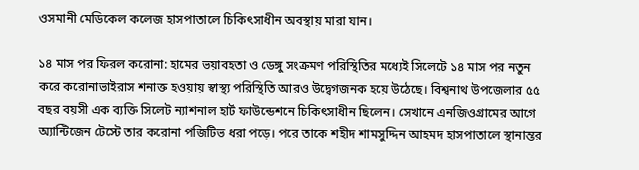ওসমানী মেডিকেল কলেজ হাসপাতালে চিকিৎসাধীন অবস্থায় মারা যান।

১৪ মাস পর ফিরল করোনা: হামের ভয়াবহতা ও ডেঙ্গু সংক্রমণ পরিস্থিতির মধ্যেই সিলেটে ১৪ মাস পর নতুন করে করোনাভাইরাস শনাক্ত হওয়ায় স্বাস্থ্য পরিস্থিতি আরও উদ্বেগজনক হয়ে উঠেছে। বিশ্বনাথ উপজেলার ৫৫ বছর বয়সী এক ব্যক্তি সিলেট ন্যাশনাল হার্ট ফাউন্ডেশনে চিকিৎসাধীন ছিলেন। সেখানে এনজিওগ্রামের আগে অ্যান্টিজেন টেস্টে তার করোনা পজিটিভ ধরা পড়ে। পরে তাকে শহীদ শামসুদ্দিন আহমদ হাসপাতালে স্থানান্তর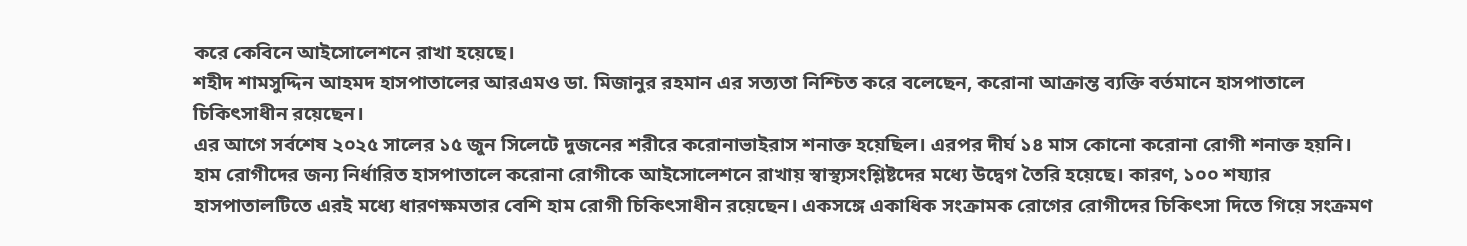করে কেবিনে আইসোলেশনে রাখা হয়েছে।
শহীদ শামসুদ্দিন আহমদ হাসপাতালের আরএমও ডা. মিজানুর রহমান এর সত্যতা নিশ্চিত করে বলেছেন, করোনা আক্রান্ত ব্যক্তি বর্তমানে হাসপাতালে চিকিৎসাধীন রয়েছেন।
এর আগে সর্বশেষ ২০২৫ সালের ১৫ জুন সিলেটে দুজনের শরীরে করোনাভাইরাস শনাক্ত হয়েছিল। এরপর দীর্ঘ ১৪ মাস কোনো করোনা রোগী শনাক্ত হয়নি।
হাম রোগীদের জন্য নির্ধারিত হাসপাতালে করোনা রোগীকে আইসোলেশনে রাখায় স্বাস্থ্যসংশ্লিষ্টদের মধ্যে উদ্বেগ তৈরি হয়েছে। কারণ, ১০০ শয্যার হাসপাতালটিতে এরই মধ্যে ধারণক্ষমতার বেশি হাম রোগী চিকিৎসাধীন রয়েছেন। একসঙ্গে একাধিক সংক্রামক রোগের রোগীদের চিকিৎসা দিতে গিয়ে সংক্রমণ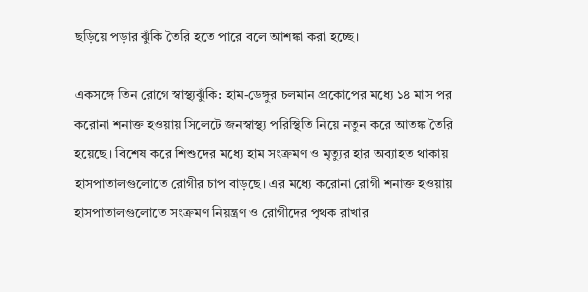ছড়িয়ে পড়ার ঝুঁকি তৈরি হতে পারে বলে আশঙ্কা করা হচ্ছে।

একসঙ্গে তিন রোগে স্বাস্থ্যঝুঁকি: হাম-ডেঙ্গুর চলমান প্রকোপের মধ্যে ১৪ মাস পর করোনা শনাক্ত হওয়ায় সিলেটে জনস্বাস্থ্য পরিস্থিতি নিয়ে নতুন করে আতঙ্ক তৈরি হয়েছে। বিশেষ করে শিশুদের মধ্যে হাম সংক্রমণ ও মৃত্যুর হার অব্যাহত থাকায় হাসপাতালগুলোতে রোগীর চাপ বাড়ছে। এর মধ্যে করোনা রোগী শনাক্ত হওয়ায় হাসপাতালগুলোতে সংক্রমণ নিয়ন্ত্রণ ও রোগীদের পৃথক রাখার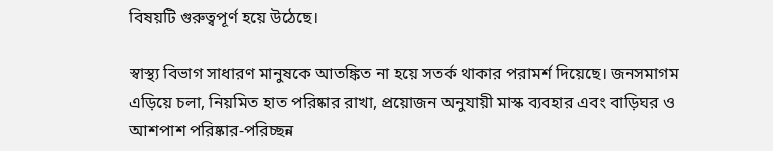বিষয়টি গুরুত্বপূর্ণ হয়ে উঠেছে।

স্বাস্থ্য বিভাগ সাধারণ মানুষকে আতঙ্কিত না হয়ে সতর্ক থাকার পরামর্শ দিয়েছে। জনসমাগম এড়িয়ে চলা, নিয়মিত হাত পরিষ্কার রাখা, প্রয়োজন অনুযায়ী মাস্ক ব্যবহার এবং বাড়িঘর ও আশপাশ পরিষ্কার-পরিচ্ছন্ন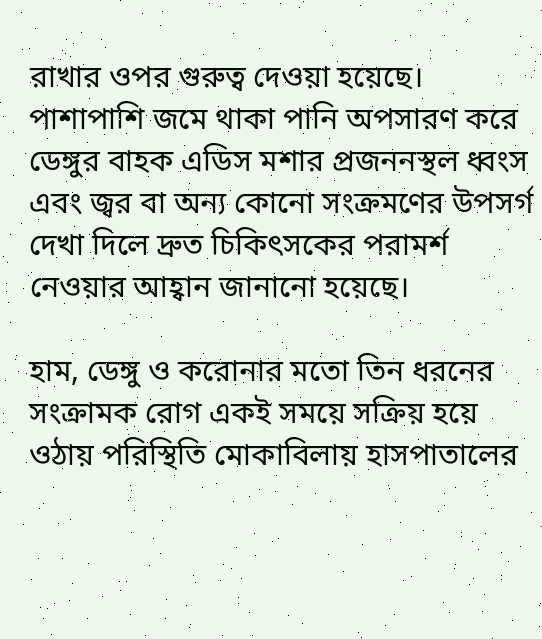রাখার ওপর গুরুত্ব দেওয়া হয়েছে। পাশাপাশি জমে থাকা পানি অপসারণ করে ডেঙ্গুর বাহক এডিস মশার প্রজননস্থল ধ্বংস এবং জ্বর বা অন্য কোনো সংক্রমণের উপসর্গ দেখা দিলে দ্রুত চিকিৎসকের পরামর্শ নেওয়ার আহ্বান জানানো হয়েছে।

হাম, ডেঙ্গু ও করোনার মতো তিন ধরনের সংক্রামক রোগ একই সময়ে সক্রিয় হয়ে ওঠায় পরিস্থিতি মোকাবিলায় হাসপাতালের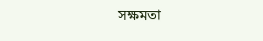সক্ষমতা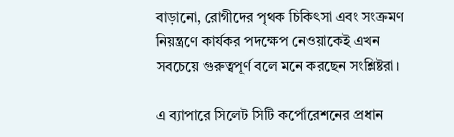বাড়ানো, রোগীদের পৃথক চিকিৎসা এবং সংক্রমণ নিয়ন্ত্রণে কার্যকর পদক্ষেপ নেওয়াকেই এখন সবচেয়ে গুরুত্বপূর্ণ বলে মনে করছেন সংশ্লিষ্টরা।

এ ব্যাপারে সিলেট সিটি কর্পোরেশনের প্রধান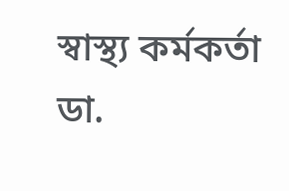স্বাস্থ্য কর্মকর্তা ডা.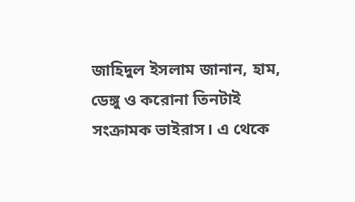জাহিদুল ইসলাম জানান, হাম, ডেঙ্গু ও করোনা তিনটাই সংক্রামক ভাইরাস। এ থেকে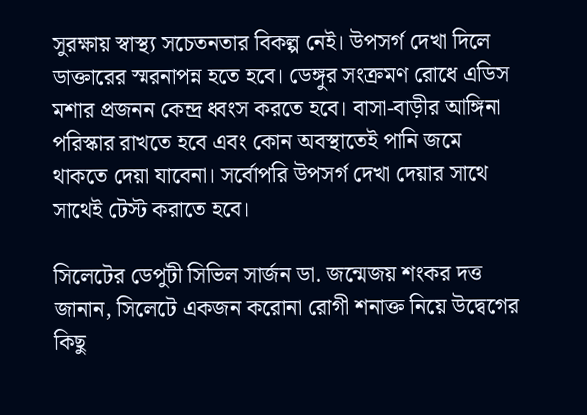সুরক্ষায় স্বাস্থ্য সচেতনতার বিকল্প নেই। উপসর্গ দেখা দিলে ডাক্তারের স্মরনাপন্ন হতে হবে। ডেঙ্গুর সংক্রমণ রোধে এডিস মশার প্রজনন কেন্দ্র ধ্বংস করতে হবে। বাসা-বাড়ীর আঙ্গিনা পরিস্কার রাখতে হবে এবং কোন অবস্থাতেই পানি জমে থাকতে দেয়া যাবেনা। সর্বোপরি উপসর্গ দেখা দেয়ার সাথে সাথেই টেস্ট করাতে হবে।

সিলেটের ডেপুটী সিভিল সার্জন ডা. জন্মেজয় শংকর দত্ত জানান, সিলেটে একজন করোনা রোগী শনাক্ত নিয়ে উদ্বেগের কিছু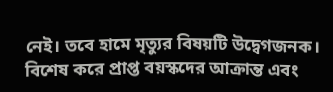নেই। তবে হামে মৃত্যুর বিষয়টি উদ্বেগজনক। বিশেষ করে প্রাপ্ত বয়স্কদের আক্রান্ত এবং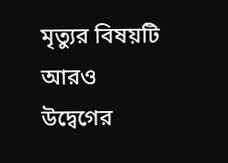মৃত্যুর বিষয়টি আরও উদ্বেগের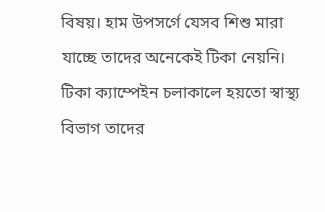বিষয়। হাম উপসর্গে যেসব শিশু মারা যাচ্ছে তাদের অনেকেই টিকা নেয়নি। টিকা ক্যাম্পেইন চলাকালে হয়তো স্বাস্থ্য বিভাগ তাদের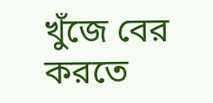খুঁজে বের করতে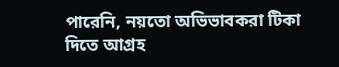পারেনি, নয়তো অভিভাবকরা টিকা দিতে আগ্রহ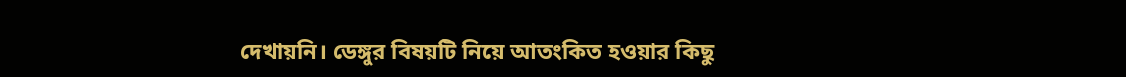দেখায়নি। ডেঙ্গুর বিষয়টি নিয়ে আতংকিত হওয়ার কিছু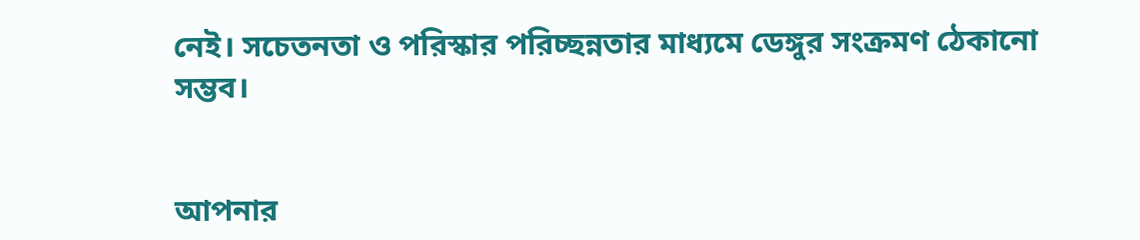নেই। সচেতনতা ও পরিস্কার পরিচ্ছন্নতার মাধ্যমে ডেঙ্গুর সংক্রমণ ঠেকানো সম্ভব।


আপনার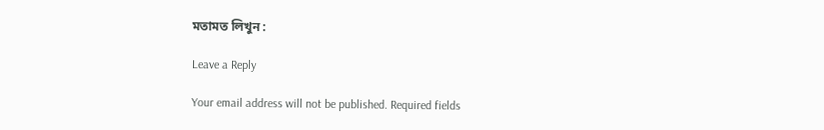মতামত লিখুন :

Leave a Reply

Your email address will not be published. Required fields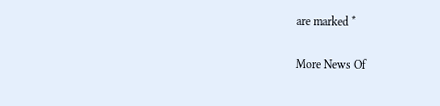are marked *

More News Of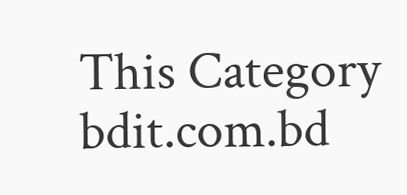This Category
bdit.com.bd